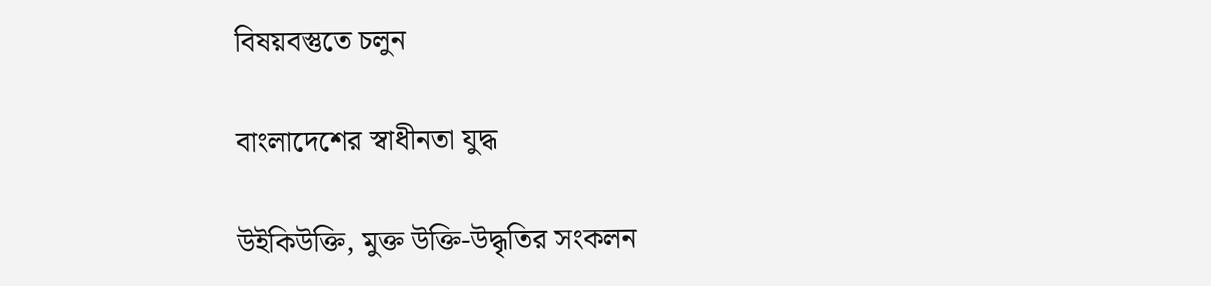বিষয়বস্তুতে চলুন

বাংলাদেশের স্বাধীনতা যুদ্ধ

উইকিউক্তি, মুক্ত উক্তি-উদ্ধৃতির সংকলন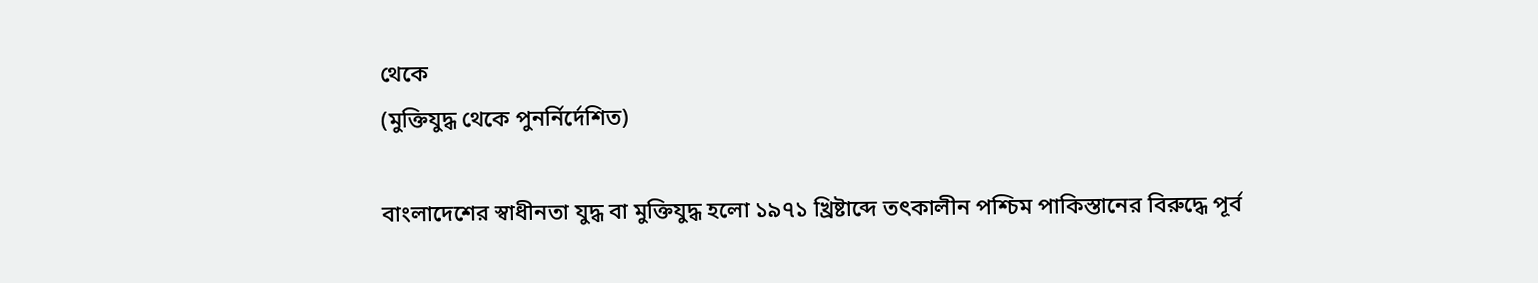থেকে
(মুক্তিযুদ্ধ থেকে পুনর্নির্দেশিত)

বাংলাদেশের স্বাধীনতা যুদ্ধ বা মুক্তিযুদ্ধ হলো ১৯৭১ খ্রিষ্টাব্দে তৎকালীন পশ্চিম পাকিস্তানের বিরুদ্ধে পূর্ব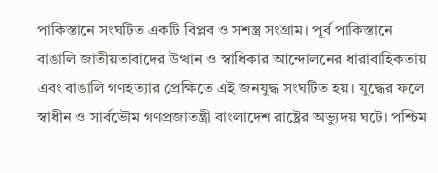পাকিস্তানে সংঘটিত একটি বিপ্লব ও সশস্ত্র সংগ্রাম। পূর্ব পাকিস্তানে বাঙালি জাতীয়তাবাদের উত্থান ও স্বাধিকার আন্দোলনের ধারাবাহিকতায় এবং বাঙালি গণহত্যার প্রেক্ষিতে এই জনযুদ্ধ সংঘটিত হয়। যুদ্ধের ফলে স্বাধীন ও সার্বভৌম গণপ্রজাতন্ত্রী বাংলাদেশ রাষ্ট্রের অভ্যুদয় ঘটে। পশ্চিম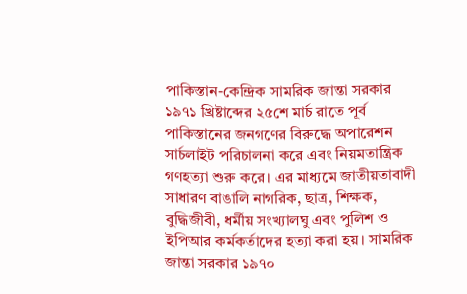পাকিস্তান-কেন্দ্রিক সামরিক জান্তা সরকার ১৯৭১ খ্রিষ্টাব্দের ২৫শে মার্চ রাতে পূর্ব পাকিস্তানের জনগণের বিরুদ্ধে অপারেশন সার্চলাইট পরিচালনা করে এবং নিয়মতান্ত্রিক গণহত্যা শুরু করে। এর মাধ্যমে জাতীয়তাবাদী সাধারণ বাঙালি নাগরিক, ছাত্র, শিক্ষক, বুদ্ধিজীবী, ধর্মীয় সংখ্যালঘু এবং পুলিশ ও ইপিআর কর্মকর্তাদের হত্যা করা হয়। সামরিক জান্তা সরকার ১৯৭০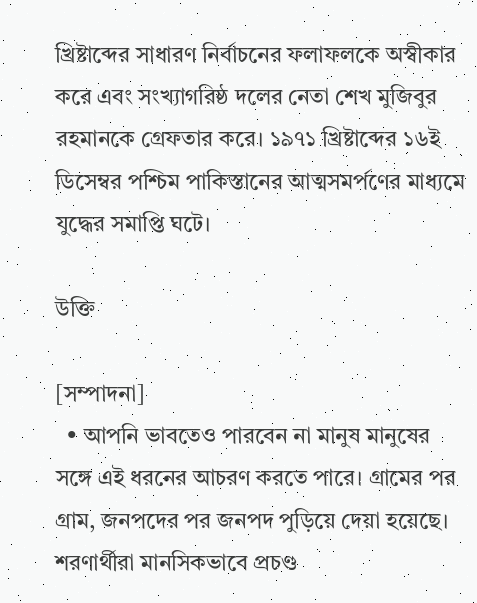খ্রিষ্টাব্দের সাধারণ নির্বাচনের ফলাফলকে অস্বীকার করে এবং সংখ্যাগরিষ্ঠ দলের নেতা শেখ মুজিবুর রহমানকে গ্রেফতার করে। ১৯৭১ খ্রিষ্টাব্দের ১৬ই ডিসেম্বর পশ্চিম পাকিস্তানের আত্মসমর্পণের মাধ্যমে যুদ্ধের সমাপ্তি ঘটে।

উক্তি

[সম্পাদনা]
  • আপনি ভাবতেও পারবেন না মানুষ মানুষের সঙ্গে এই ধরনের আচরণ করতে পারে। গ্রামের পর গ্রাম, জনপদের পর জনপদ পুড়িয়ে দেয়া হয়েছে। শরণার্থীরা মানসিকভাবে প্রচণ্ড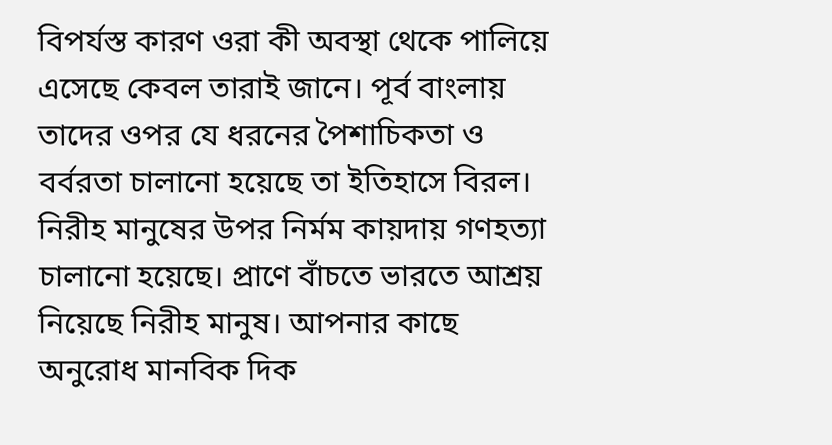বিপর্যস্ত কারণ ওরা কী অবস্থা থেকে পালিয়ে এসেছে কেবল তারাই জানে। পূর্ব বাংলায় তাদের ওপর যে ধরনের পৈশাচিকতা ও বর্বরতা চালানো হয়েছে তা ইতিহাসে বিরল। নিরীহ মানুষের উপর নির্মম কায়দায় গণহত্যা চালানো হয়েছে। প্রাণে বাঁচতে ভারতে আশ্রয় নিয়েছে নিরীহ মানুষ। আপনার কাছে অনুরোধ মানবিক দিক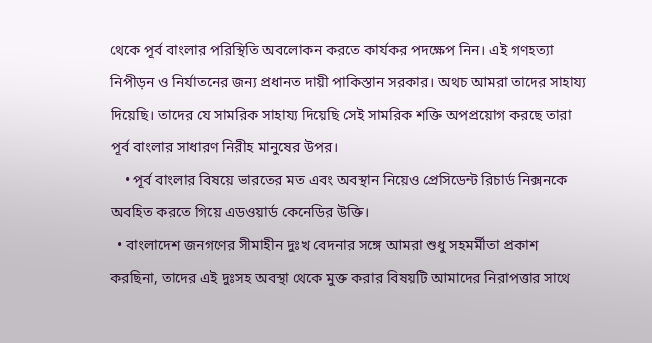থেকে পূর্ব বাংলার পরিস্থিতি অবলোকন করতে কার্যকর পদক্ষেপ নিন। এই গণহত্যা নিপীড়ন ও নির্যাতনের জন্য প্রধানত দায়ী পাকিস্তান সরকার। অথচ আমরা তাদের সাহায্য দিয়েছি। তাদের যে সামরিক সাহায্য দিয়েছি সেই সামরিক শক্তি অপপ্রয়োগ করছে তারা পূর্ব বাংলার সাধারণ নিরীহ মানুষের উপর।
    • পূর্ব বাংলার বিষয়ে ভারতের মত এবং অবস্থান নিয়েও প্রেসিডেন্ট রিচার্ড নিক্সনকে অবহিত করতে গিয়ে এডওয়ার্ড কেনেডির উক্তি।
  • বাংলাদেশ জনগণের সীমাহীন দুঃখ বেদনার সঙ্গে আমরা শুধু সহমর্মীতা প্রকাশ করছিনা, তাদের এই দুঃসহ অবস্থা থেকে মুক্ত করার বিষয়টি আমাদের নিরাপত্তার সাথে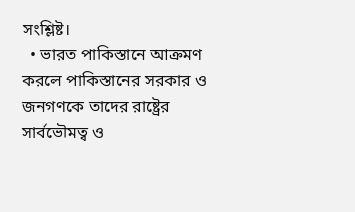সংশ্লিষ্ট।
  • ভারত পাকিস্তানে আক্রমণ করলে পাকিস্তানের সরকার ও জনগণকে তাদের রাষ্ট্রের সার্বভৌমত্ব ও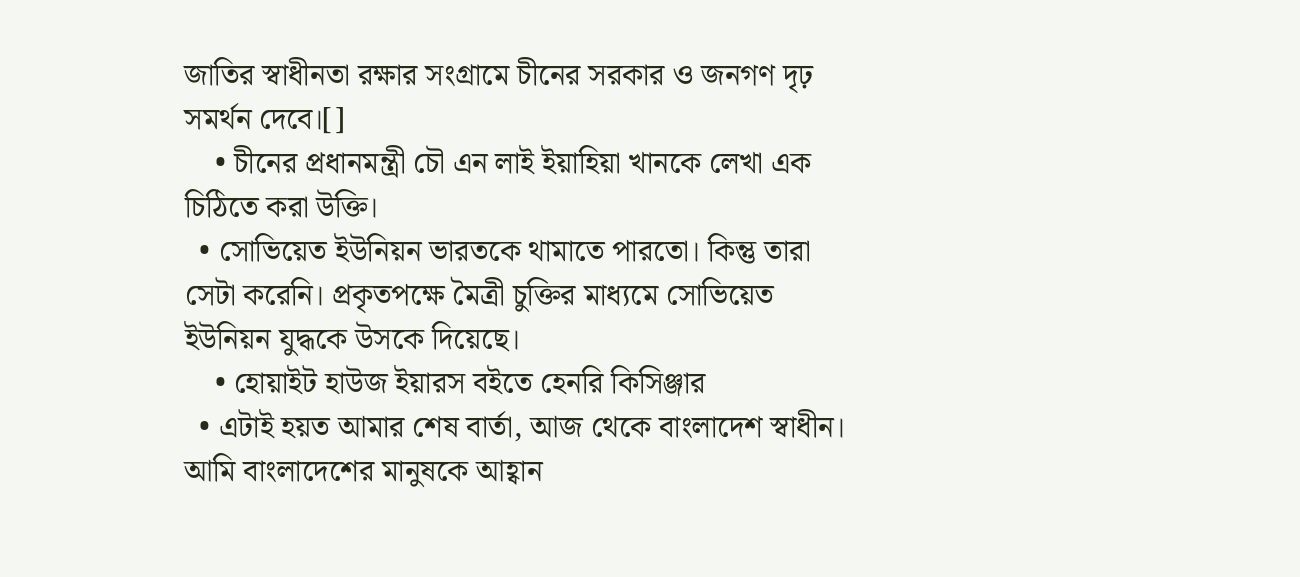জাতির স্বাধীনতা রক্ষার সংগ্রামে চীনের সরকার ও জনগণ দৃঢ় সমর্থন দেবে।[]
    • চীনের প্রধানমন্ত্রী চৌ এন লাই ইয়াহিয়া খানকে লেখা এক চিঠিতে করা উক্তি।
  • সোভিয়েত ইউনিয়ন ভারতকে থামাতে পারতো। কিন্তু তারা সেটা করেনি। প্রকৃতপক্ষে মৈত্রী চুক্তির মাধ্যমে সোভিয়েত ইউনিয়ন যুদ্ধকে উসকে দিয়েছে।
    • হোয়াইট হাউজ ইয়ারস বইতে হেনরি কিসিঞ্জার
  • এটাই হয়ত আমার শেষ বার্তা, আজ থেকে বাংলাদেশ স্বাধীন। আমি বাংলাদেশের মানুষকে আহ্বান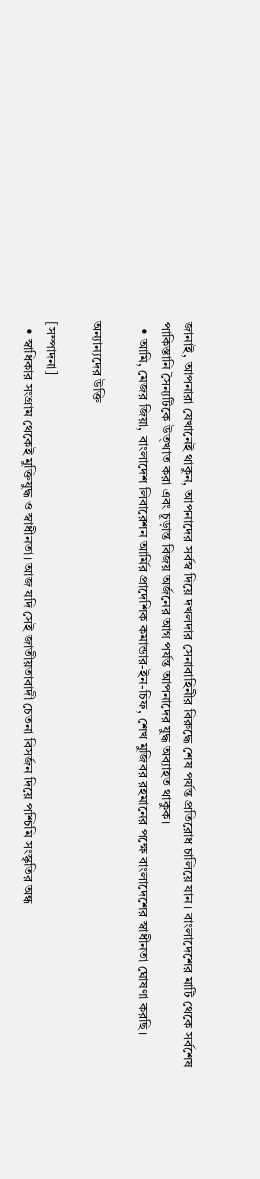জানাই, আপনারা যেখানেই থাকুন, আপনাদের সর্বস্ব দিয়ে দখলদার সেনাবাহিনীর বিরুদ্ধে শেষ পর্যন্ত প্রতিরোধ চালিয়ে যান। বাংলাদেশের মাটি থেকে সর্বশেষ পাকিস্তানি সৈন্যটিকে উত্খাত করা এবং চূড়ান্ত বিজয় অর্জনের আগ পর্যন্ত আপনাদের যুদ্ধ অব্যাহত থাকুক।
  • আমি, মেজর জিয়া, বাংলাদেশ লিবারেশন আর্মির প্রাদেশিক কমান্ডার-ইন-চিফ, শেখ মুজিবর রহমানের পক্ষে বাংলাদেশের স্বাধীনতা ঘোষণা করছি।

অন্যান্যদের উক্তি

[সম্পাদনা]
  • স্বাধিকার সংগ্রাম থেকেই মুক্তিযুদ্ধ ও স্বাধীনতা। আজ যদি সেই জাতীয়তাবাদী চেতনা বিসর্জন দিয়ে পশ্চিমি সংস্কৃতির অন্ধ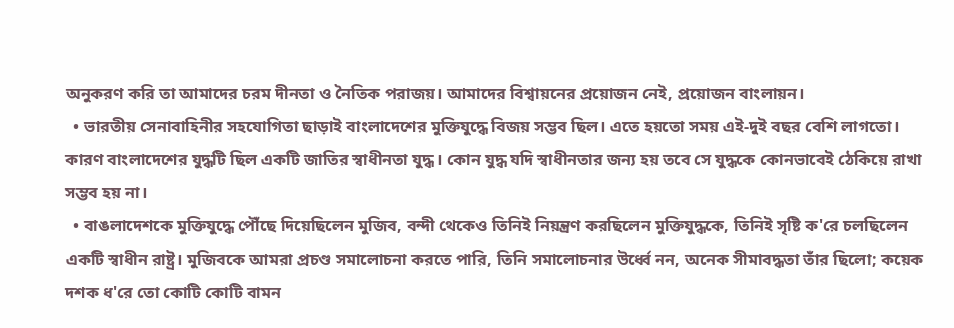অনুকরণ করি তা আমাদের চরম দীনতা ও নৈতিক পরাজয়। আমাদের বিশ্বায়নের প্রয়োজন নেই, প্রয়োজন বাংলায়ন।
  • ভারতীয় সেনাবাহিনীর সহযোগিতা ছাড়াই বাংলাদেশের মুক্তিযুদ্ধে বিজয় সম্ভব ছিল। এতে হয়তো সময় এই-দুই বছর বেশি লাগতো। কারণ বাংলাদেশের যুদ্ধটি ছিল একটি জাতির স্বাধীনতা যুদ্ধ। কোন যুদ্ধ যদি স্বাধীনতার জন্য হয় তবে সে যুদ্ধকে কোনভাবেই ঠেকিয়ে রাখা সম্ভব হয় না।
  • বাঙলাদেশকে মুক্তিযুদ্ধে পৌঁছে দিয়েছিলেন মুজিব, বন্দী থেকেও তিনিই নিয়ন্ত্রণ করছিলেন মুক্তিযুদ্ধকে, তিনিই সৃষ্টি ক'রে চলছিলেন একটি স্বাধীন রাষ্ট্র। মুজিবকে আমরা প্রচণ্ড সমালোচনা করতে পারি, তিনি সমালোচনার উর্ধ্বে নন, অনেক সীমাবদ্ধতা তাঁর ছিলো; কয়েক দশক ধ'রে তো কোটি কোটি বামন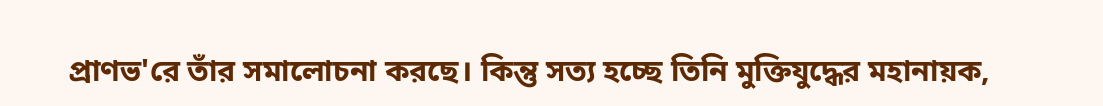প্রাণভ'রে তাঁর সমালোচনা করছে। কিন্তু সত্য হচ্ছে তিনি মুক্তিযুদ্ধের মহানায়ক,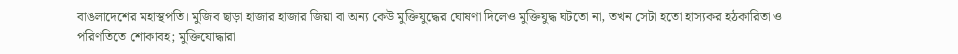বাঙলাদেশের মহাস্থপতি। মুজিব ছাড়া হাজার হাজার জিয়া বা অন্য কেউ মুক্তিযুদ্ধের ঘোষণা দিলেও মুক্তিযুদ্ধ ঘটতো না, তখন সেটা হতো হাস্যকর হঠকারিতা ও পরিণতিতে শোকাবহ; মুক্তিযোদ্ধারা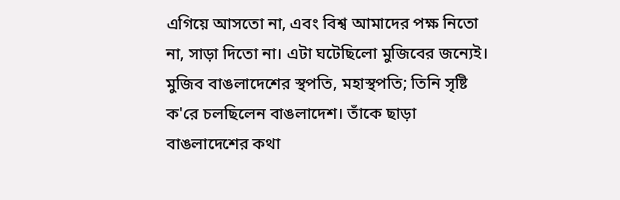এগিয়ে আসতো না, এবং বিশ্ব আমাদের পক্ষ নিতো না, সাড়া দিতো না। এটা ঘটেছিলো মুজিবের জন্যেই। মুজিব বাঙলাদেশের স্থপতি, মহাস্থপতি; তিনি সৃষ্টি ক'রে চলছিলেন বাঙলাদেশ। তাঁকে ছাড়া বাঙলাদেশের কথা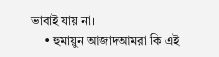ভাবাই যায় না।
    • হুমায়ুন আজাদআমরা কি এই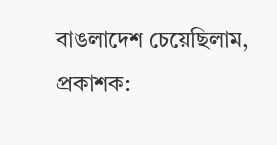বাঙলাদেশ চেয়েছিলাম, প্রকাশক: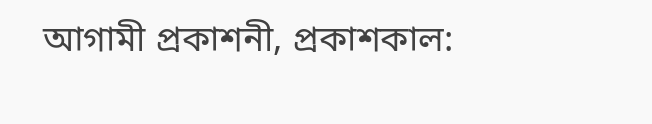আগামী প্রকাশনী, প্রকাশকাল: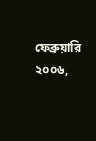ফেব্রুয়ারি ২০০৬,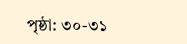পৃষ্ঠা: ৩০-৩১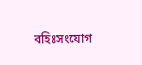বহিঃসংযোগ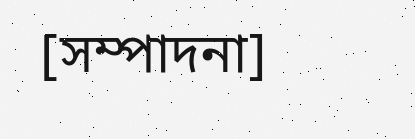[সম্পাদনা]